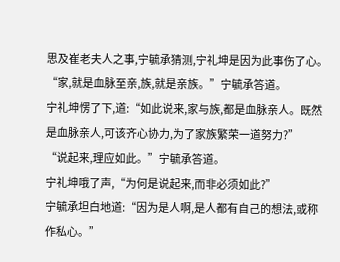思及崔老夫人之事,宁毓承猜测,宁礼坤是因为此事伤了心。
“家,就是血脉至亲,族,就是亲族。”宁毓承答道。
宁礼坤愣了下,道:“如此说来,家与族,都是血脉亲人。既然是血脉亲人,可该齐心协力,为了家族繁荣一道努力?”
“说起来,理应如此。”宁毓承答道。
宁礼坤哦了声,“为何是说起来,而非必须如此?”
宁毓承坦白地道:“因为是人啊,是人都有自己的想法,或称作私心。”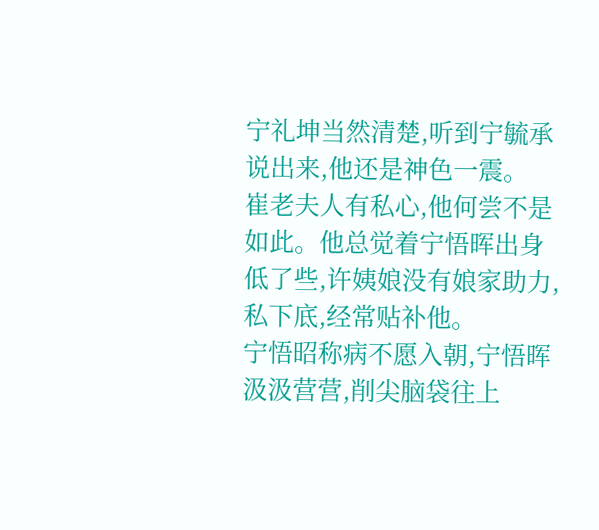宁礼坤当然清楚,听到宁毓承说出来,他还是神色一震。
崔老夫人有私心,他何尝不是如此。他总觉着宁悟晖出身低了些,许姨娘没有娘家助力,私下底,经常贴补他。
宁悟昭称病不愿入朝,宁悟晖汲汲营营,削尖脑袋往上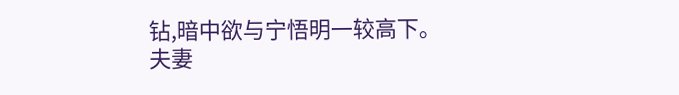钻,暗中欲与宁悟明一较高下。
夫妻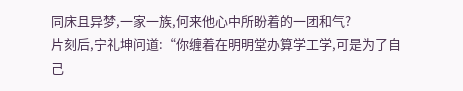同床且异梦,一家一族,何来他心中所盼着的一团和气?
片刻后,宁礼坤问道:“你缠着在明明堂办算学工学,可是为了自己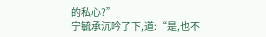的私心?”
宁毓承沉吟了下,道:“是,也不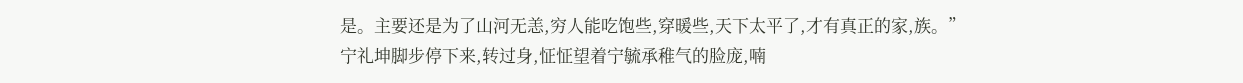是。主要还是为了山河无恙,穷人能吃饱些,穿暖些,天下太平了,才有真正的家,族。”
宁礼坤脚步停下来,转过身,怔怔望着宁毓承稚气的脸庞,喃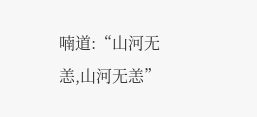喃道:“山河无恙,山河无恙”